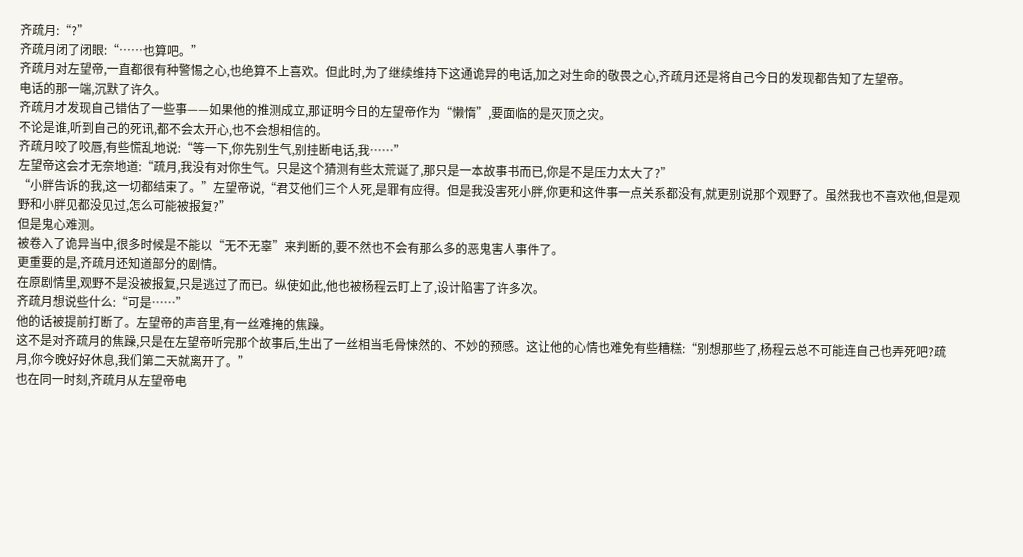齐疏月:“?”
齐疏月闭了闭眼:“……也算吧。”
齐疏月对左望帝,一直都很有种警惕之心,也绝算不上喜欢。但此时,为了继续维持下这通诡异的电话,加之对生命的敬畏之心,齐疏月还是将自己今日的发现都告知了左望帝。
电话的那一端,沉默了许久。
齐疏月才发现自己错估了一些事——如果他的推测成立,那证明今日的左望帝作为“懒惰”,要面临的是灭顶之灾。
不论是谁,听到自己的死讯,都不会太开心,也不会想相信的。
齐疏月咬了咬唇,有些慌乱地说:“等一下,你先别生气,别挂断电话,我……”
左望帝这会才无奈地道:“疏月,我没有对你生气。只是这个猜测有些太荒诞了,那只是一本故事书而已,你是不是压力太大了?”
“小胖告诉的我,这一切都结束了。”左望帝说,“君艾他们三个人死,是罪有应得。但是我没害死小胖,你更和这件事一点关系都没有,就更别说那个观野了。虽然我也不喜欢他,但是观野和小胖见都没见过,怎么可能被报复?”
但是鬼心难测。
被卷入了诡异当中,很多时候是不能以“无不无辜”来判断的,要不然也不会有那么多的恶鬼害人事件了。
更重要的是,齐疏月还知道部分的剧情。
在原剧情里,观野不是没被报复,只是逃过了而已。纵使如此,他也被杨程云盯上了,设计陷害了许多次。
齐疏月想说些什么:“可是……”
他的话被提前打断了。左望帝的声音里,有一丝难掩的焦躁。
这不是对齐疏月的焦躁,只是在左望帝听完那个故事后,生出了一丝相当毛骨悚然的、不妙的预感。这让他的心情也难免有些糟糕:“别想那些了,杨程云总不可能连自己也弄死吧?疏月,你今晚好好休息,我们第二天就离开了。”
也在同一时刻,齐疏月从左望帝电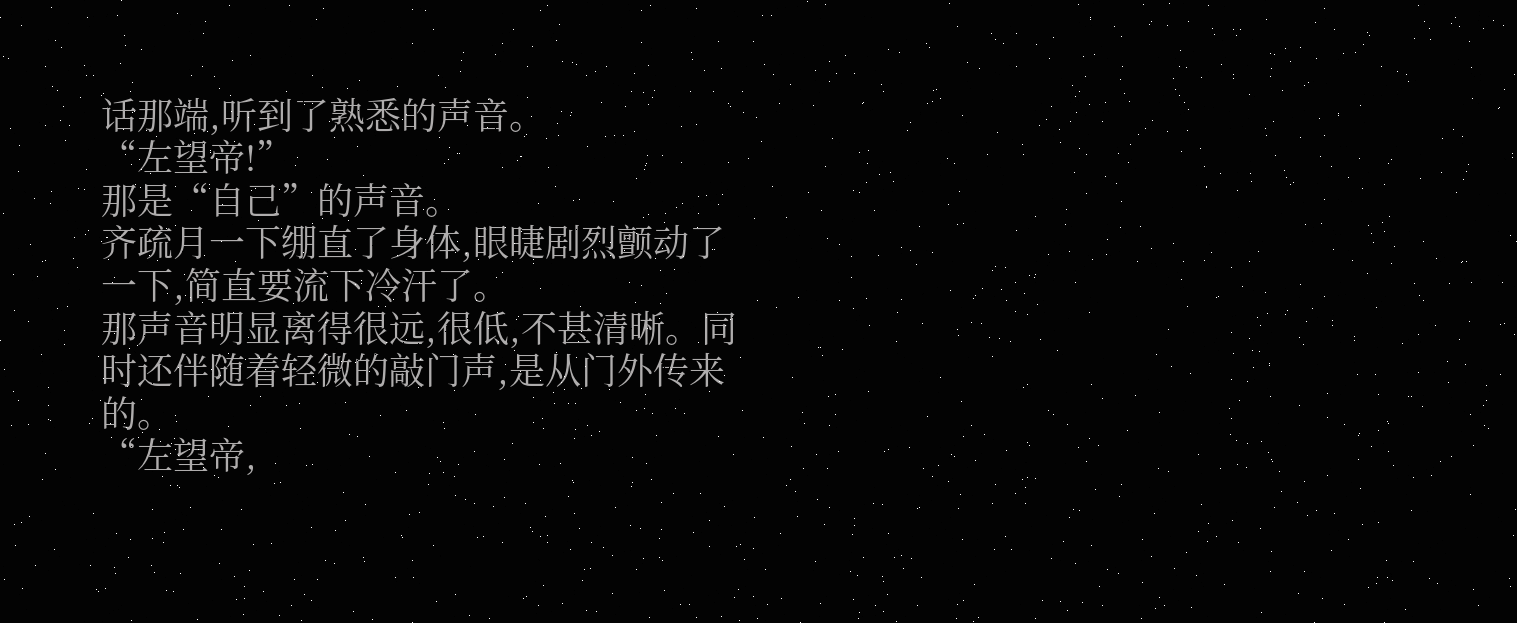话那端,听到了熟悉的声音。
“左望帝!”
那是“自己”的声音。
齐疏月一下绷直了身体,眼睫剧烈颤动了一下,简直要流下冷汗了。
那声音明显离得很远,很低,不甚清晰。同时还伴随着轻微的敲门声,是从门外传来的。
“左望帝,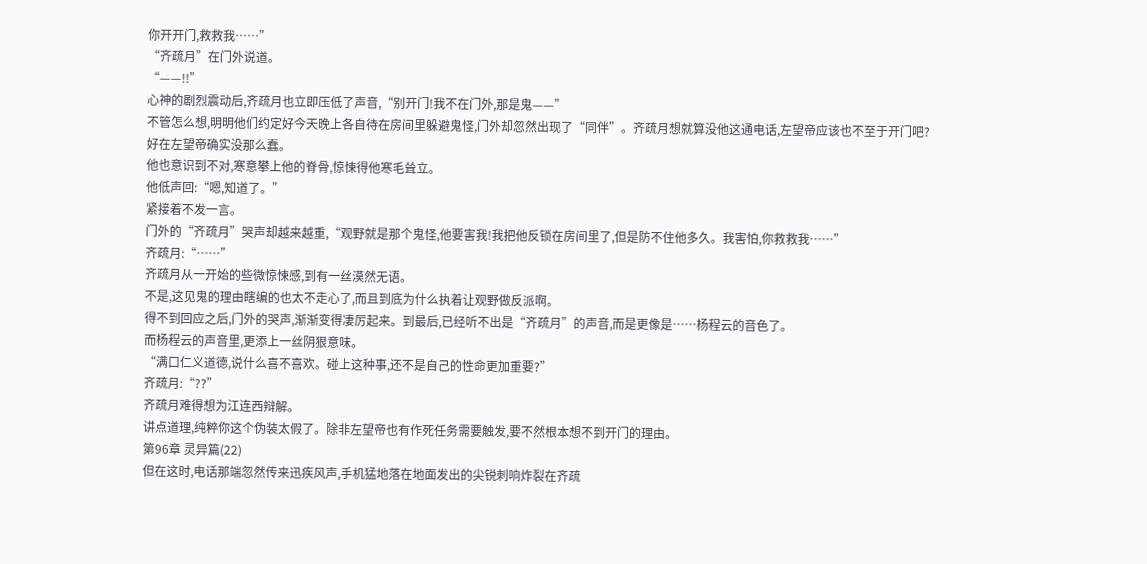你开开门,救救我……”
“齐疏月”在门外说道。
“——!!”
心神的剧烈震动后,齐疏月也立即压低了声音,“别开门!我不在门外,那是鬼——”
不管怎么想,明明他们约定好今天晚上各自待在房间里躲避鬼怪,门外却忽然出现了“同伴”。齐疏月想就算没他这通电话,左望帝应该也不至于开门吧?
好在左望帝确实没那么蠢。
他也意识到不对,寒意攀上他的脊骨,惊悚得他寒毛耸立。
他低声回:“嗯,知道了。”
紧接着不发一言。
门外的“齐疏月”哭声却越来越重,“观野就是那个鬼怪,他要害我!我把他反锁在房间里了,但是防不住他多久。我害怕,你救救我……”
齐疏月:“……”
齐疏月从一开始的些微惊悚感,到有一丝漠然无语。
不是,这见鬼的理由瞎编的也太不走心了,而且到底为什么执着让观野做反派啊。
得不到回应之后,门外的哭声,渐渐变得凄厉起来。到最后,已经听不出是“齐疏月”的声音,而是更像是……杨程云的音色了。
而杨程云的声音里,更添上一丝阴狠意味。
“满口仁义道德,说什么喜不喜欢。碰上这种事,还不是自己的性命更加重要?”
齐疏月:“??”
齐疏月难得想为江连西辩解。
讲点道理,纯粹你这个伪装太假了。除非左望帝也有作死任务需要触发,要不然根本想不到开门的理由。
第96章 灵异篇(22)
但在这时,电话那端忽然传来迅疾风声,手机猛地落在地面发出的尖锐刺响炸裂在齐疏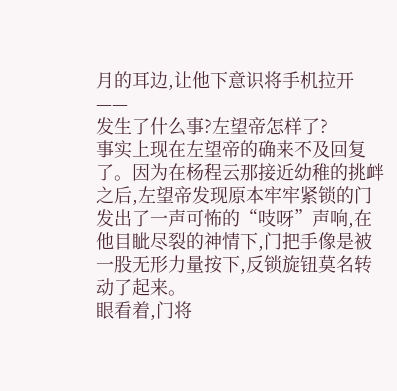月的耳边,让他下意识将手机拉开——
发生了什么事?左望帝怎样了?
事实上现在左望帝的确来不及回复了。因为在杨程云那接近幼稚的挑衅之后,左望帝发现原本牢牢紧锁的门发出了一声可怖的“吱呀”声响,在他目眦尽裂的神情下,门把手像是被一股无形力量按下,反锁旋钮莫名转动了起来。
眼看着,门将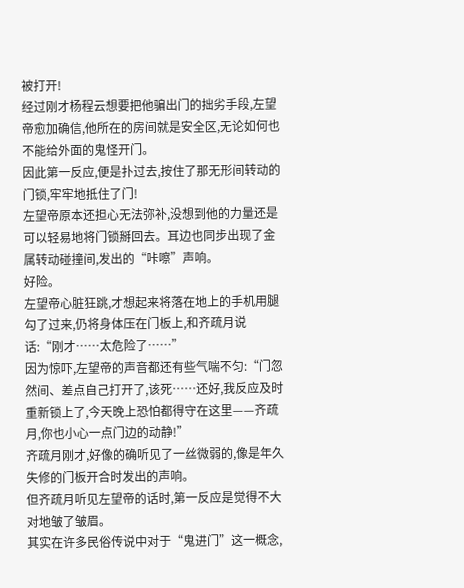被打开!
经过刚才杨程云想要把他骗出门的拙劣手段,左望帝愈加确信,他所在的房间就是安全区,无论如何也不能给外面的鬼怪开门。
因此第一反应,便是扑过去,按住了那无形间转动的门锁,牢牢地抵住了门!
左望帝原本还担心无法弥补,没想到他的力量还是可以轻易地将门锁掰回去。耳边也同步出现了金属转动碰撞间,发出的“咔嚓”声响。
好险。
左望帝心脏狂跳,才想起来将落在地上的手机用腿勾了过来,仍将身体压在门板上,和齐疏月说话:“刚才……太危险了……”
因为惊吓,左望帝的声音都还有些气喘不匀:“门忽然间、差点自己打开了,该死……还好,我反应及时重新锁上了,今天晚上恐怕都得守在这里——齐疏月,你也小心一点门边的动静!”
齐疏月刚才,好像的确听见了一丝微弱的,像是年久失修的门板开合时发出的声响。
但齐疏月听见左望帝的话时,第一反应是觉得不大对地皱了皱眉。
其实在许多民俗传说中对于“鬼进门”这一概念,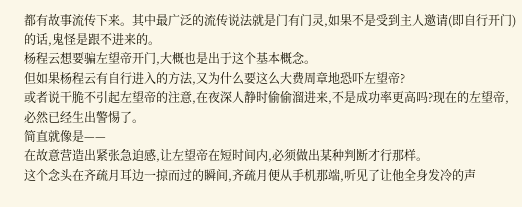都有故事流传下来。其中最广泛的流传说法就是门有门灵,如果不是受到主人邀请(即自行开门)的话,鬼怪是跟不进来的。
杨程云想要骗左望帝开门,大概也是出于这个基本概念。
但如果杨程云有自行进入的方法,又为什么要这么大费周章地恐吓左望帝?
或者说干脆不引起左望帝的注意,在夜深人静时偷偷溜进来,不是成功率更高吗?现在的左望帝,必然已经生出警惕了。
简直就像是——
在故意营造出紧张急迫感,让左望帝在短时间内,必须做出某种判断才行那样。
这个念头在齐疏月耳边一掠而过的瞬间,齐疏月便从手机那端,听见了让他全身发冷的声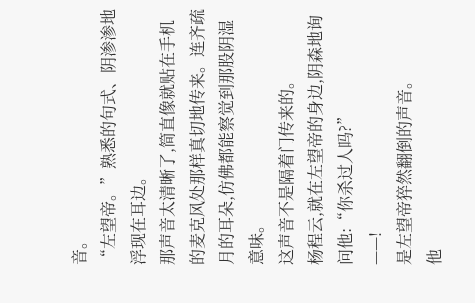音。
“左望帝。”熟悉的句式、阴渗渗地浮现在耳边。
那声音太清晰了,简直像就贴在手机的麦克风处那样真切地传来。连齐疏月的耳朵,仿佛都能察觉到那股阴湿意味。
这声音不是隔着门传来的。
杨程云,就在左望帝的身边,阴森地询问他:“你杀过人吗?”
——!
是左望帝猝然翻倒的声音。
他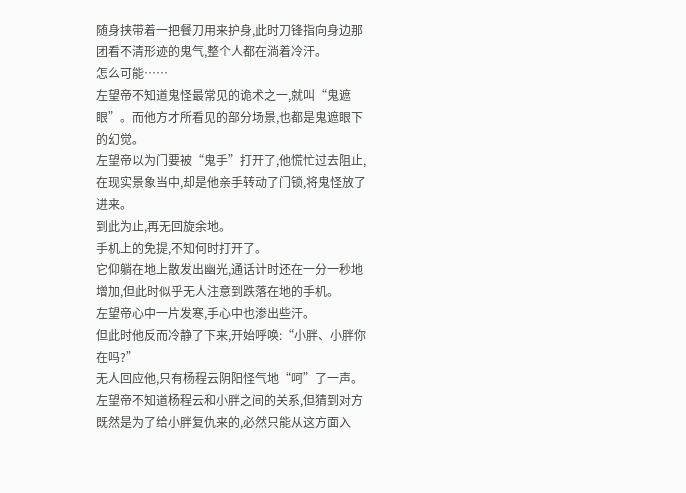随身挟带着一把餐刀用来护身,此时刀锋指向身边那团看不清形迹的鬼气,整个人都在淌着冷汗。
怎么可能……
左望帝不知道鬼怪最常见的诡术之一,就叫“鬼遮眼”。而他方才所看见的部分场景,也都是鬼遮眼下的幻觉。
左望帝以为门要被“鬼手”打开了,他慌忙过去阻止,在现实景象当中,却是他亲手转动了门锁,将鬼怪放了进来。
到此为止,再无回旋余地。
手机上的免提,不知何时打开了。
它仰躺在地上散发出幽光,通话计时还在一分一秒地增加,但此时似乎无人注意到跌落在地的手机。
左望帝心中一片发寒,手心中也渗出些汗。
但此时他反而冷静了下来,开始呼唤:“小胖、小胖你在吗?”
无人回应他,只有杨程云阴阳怪气地“呵”了一声。
左望帝不知道杨程云和小胖之间的关系,但猜到对方既然是为了给小胖复仇来的,必然只能从这方面入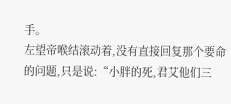手。
左望帝喉结滚动着,没有直接回复那个要命的问题,只是说:“小胖的死,君艾他们三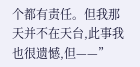个都有责任。但我那天并不在天台,此事我也很遗憾,但——”